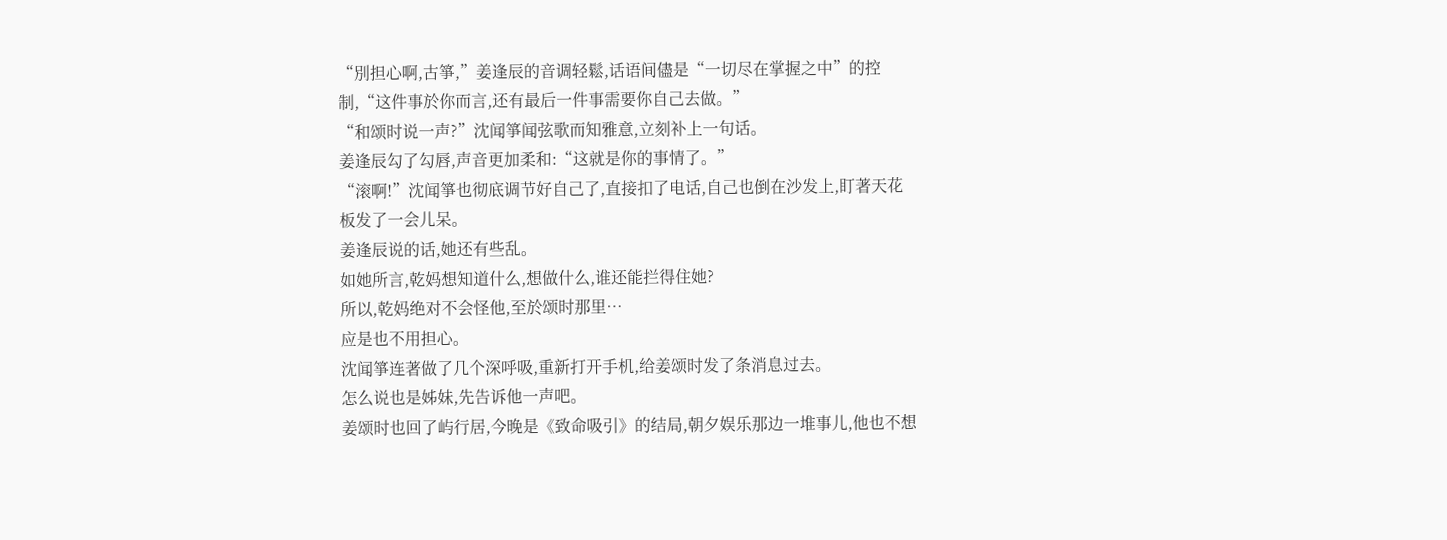“別担心啊,古箏,”姜逢辰的音调轻鬆,话语间儘是“一切尽在掌握之中”的控制,“这件事於你而言,还有最后一件事需要你自己去做。”
“和颂时说一声?”沈闻箏闻弦歌而知雅意,立刻补上一句话。
姜逢辰勾了勾唇,声音更加柔和:“这就是你的事情了。”
“滚啊!”沈闻箏也彻底调节好自己了,直接扣了电话,自己也倒在沙发上,盯著天花板发了一会儿呆。
姜逢辰说的话,她还有些乱。
如她所言,乾妈想知道什么,想做什么,谁还能拦得住她?
所以,乾妈绝对不会怪他,至於颂时那里…
应是也不用担心。
沈闻箏连著做了几个深呼吸,重新打开手机,给姜颂时发了条消息过去。
怎么说也是姊妹,先告诉他一声吧。
姜颂时也回了屿行居,今晚是《致命吸引》的结局,朝夕娱乐那边一堆事儿,他也不想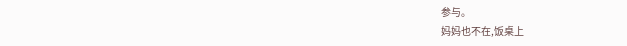参与。
妈妈也不在,饭桌上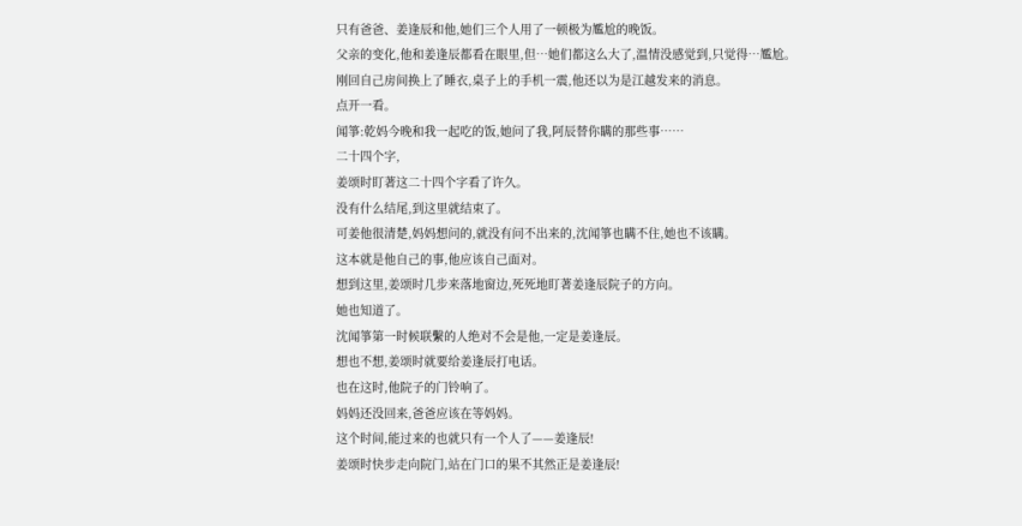只有爸爸、姜逢辰和他,她们三个人用了一顿极为尷尬的晚饭。
父亲的变化,他和姜逢辰都看在眼里,但…她们都这么大了,温情没感觉到,只觉得…尷尬。
刚回自己房间换上了睡衣,桌子上的手机一震,他还以为是江越发来的消息。
点开一看。
闻箏:乾妈今晚和我一起吃的饭,她问了我,阿辰替你瞒的那些事……
二十四个字,
姜颂时盯著这二十四个字看了许久。
没有什么结尾,到这里就结束了。
可姜他很清楚,妈妈想问的,就没有问不出来的,沈闻箏也瞒不住,她也不该瞒。
这本就是他自己的事,他应该自己面对。
想到这里,姜颂时几步来落地窗边,死死地盯著姜逢辰院子的方向。
她也知道了。
沈闻箏第一时候联繫的人绝对不会是他,一定是姜逢辰。
想也不想,姜颂时就要给姜逢辰打电话。
也在这时,他院子的门铃响了。
妈妈还没回来,爸爸应该在等妈妈。
这个时间,能过来的也就只有一个人了——姜逢辰!
姜颂时快步走向院门,站在门口的果不其然正是姜逢辰!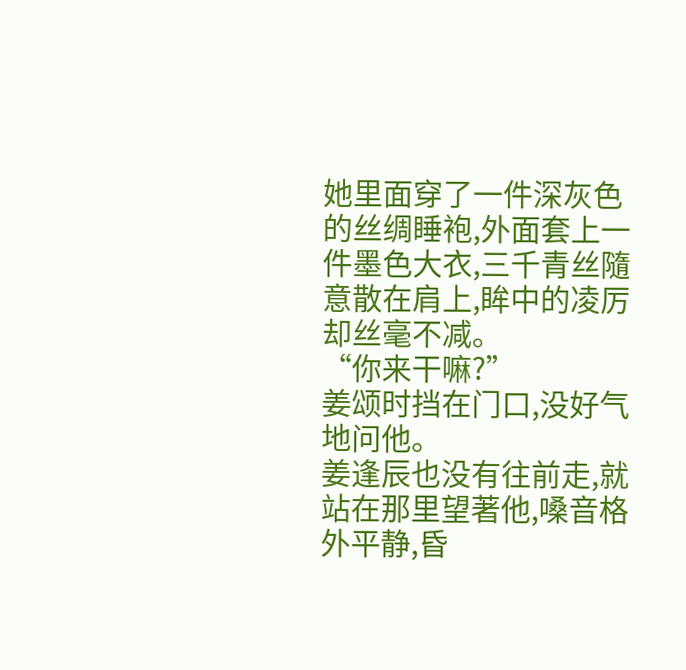她里面穿了一件深灰色的丝绸睡袍,外面套上一件墨色大衣,三千青丝隨意散在肩上,眸中的凌厉却丝毫不减。
“你来干嘛?”
姜颂时挡在门口,没好气地问他。
姜逢辰也没有往前走,就站在那里望著他,嗓音格外平静,昏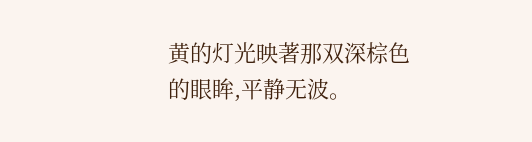黄的灯光映著那双深棕色的眼眸,平静无波。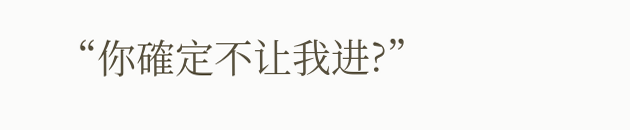“你確定不让我进?”